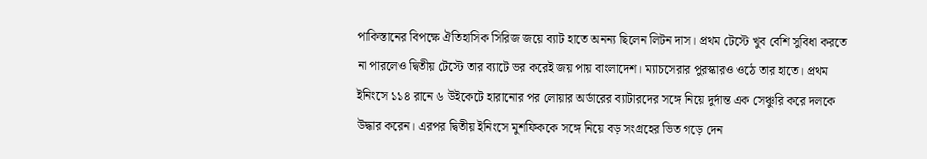পাকিস্তানের বিপক্ষে ঐতিহাসিক সিরিজ জয়ে ব্যাট হাতে অনন্য ছিলেন লিটন দাস। প্রথম টেস্টে খুব বেশি সুবিধা করতে না পারলেও দ্বিতীয় টেস্টে তার ব্যাটে ভর করেই জয় পায় বাংলাদেশ। ম্যাচসেরার পুরস্কারও ওঠে তার হাতে। প্রথম ইনিংসে ১১৪ রানে ৬ উইকেটে হারানোর পর লোয়ার অর্ডারের ব্যাটারদের সঙ্গে নিয়ে দুর্দান্ত এক সেঞ্চুরি করে দলকে উদ্ধার করেন। এরপর দ্বিতীয় ইনিংসে মুশফিককে সঙ্গে নিয়ে বড় সংগ্রহের ভিত গড়ে দেন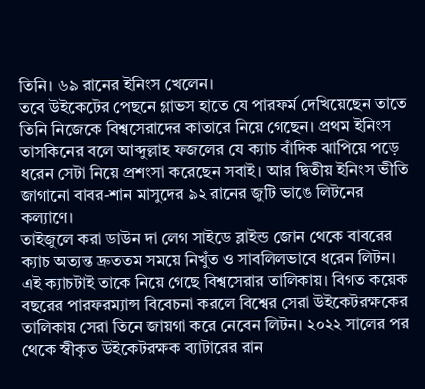তিনি। ৬৯ রানের ইনিংস খেলেন।
তবে উইকেটের পেছনে গ্লাভস হাতে যে পারফর্ম দেখিয়েছেন তাতে তিনি নিজেকে বিশ্বসেরাদের কাতারে নিয়ে গেছেন। প্রথম ইনিংস তাসকিনের বলে আব্দুল্লাহ ফজলের যে ক্যাচ বাঁদিক ঝাপিয়ে পড়ে ধরেন সেটা নিয়ে প্রশংসা করেছেন সবাই। আর দ্বিতীয় ইনিংস ভীতি জাগানো বাবর-শান মাসুদের ৯২ রানের জুটি ভাঙে লিটনের কল্যাণে।
তাইজুলে করা ডাউন দা লেগ সাইডে ব্লাইন্ড জোন থেকে বাবরের ক্যাচ অত্যন্ত দ্রুততম সময়ে নিখুঁত ও সাবলিলভাবে ধরেন লিটন। এই ক্যাচটাই তাকে নিয়ে গেছে বিশ্বসেরার তালিকায়। বিগত কয়েক বছরের পারফরম্যান্স বিবেচনা করলে বিশ্বের সেরা উইকেটরক্ষকের তালিকায় সেরা তিনে জায়গা করে নেবেন লিটন। ২০২২ সালের পর থেকে স্বীকৃত উইকেটরক্ষক ব্যাটারের রান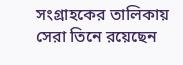সংগ্রাহকের তালিকায় সেরা তিনে রয়েছেন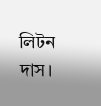লিটন দাস।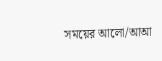সময়ের আলো/আআ